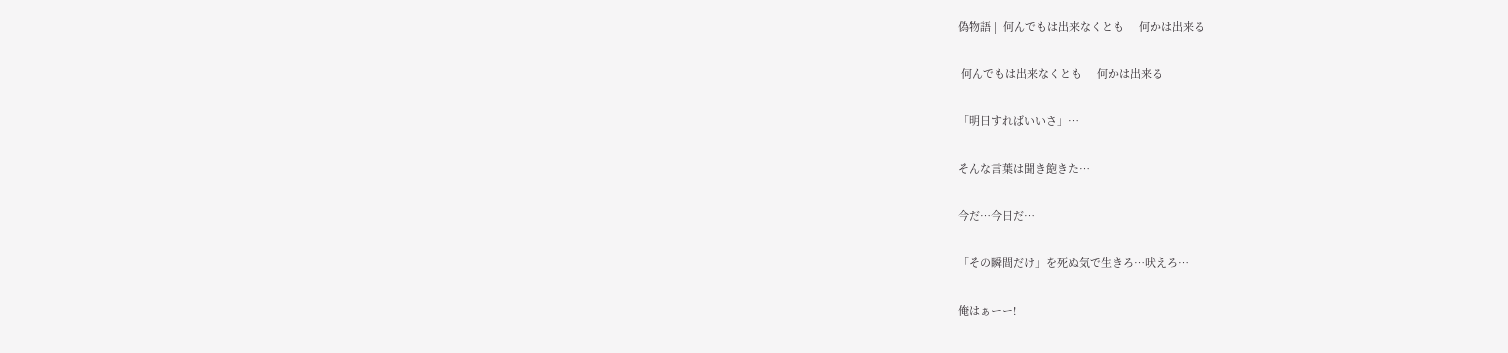偽物語 |  何んでもは出来なくとも     何かは出来る

 何んでもは出来なくとも     何かは出来る

「明日すればいいさ」…

そんな言葉は聞き飽きた…

今だ…今日だ…

「その瞬間だけ」を死ぬ気で生きろ…吠えろ…

俺はぁーー!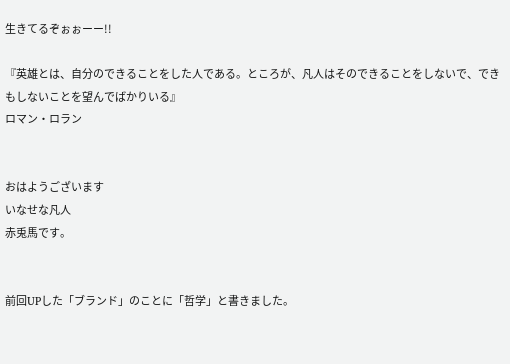生きてるぞぉぉーー!!

『英雄とは、自分のできることをした人である。ところが、凡人はそのできることをしないで、できもしないことを望んでばかりいる』
ロマン・ロラン


おはようございます
いなせな凡人
赤兎馬です。


前回UPした「ブランド」のことに「哲学」と書きました。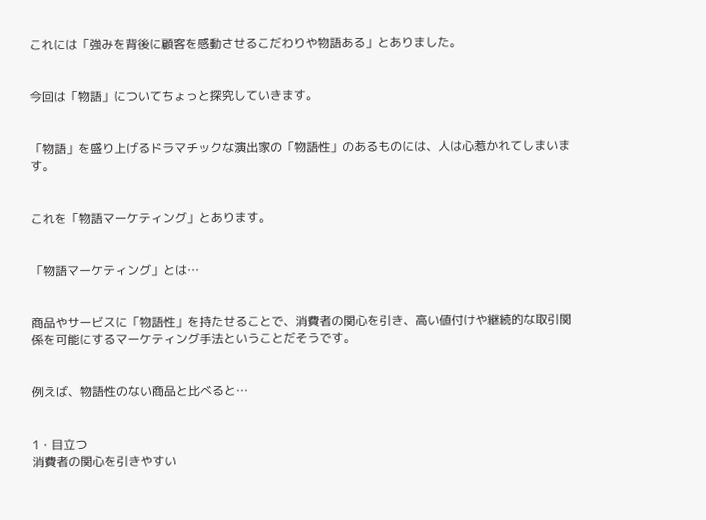これには「強みを背後に顧客を感動させるこだわりや物語ある」とありました。


今回は「物語」についてちょっと探究していきます。


「物語」を盛り上げるドラマチックな演出家の「物語性」のあるものには、人は心惹かれてしまいます。


これを「物語マーケティング」とあります。


「物語マーケティング」とは…


商品やサービスに「物語性」を持たせることで、消費者の関心を引き、高い値付けや継続的な取引関係を可能にするマーケティング手法ということだそうです。


例えば、物語性のない商品と比べると…


1・目立つ
消費者の関心を引きやすい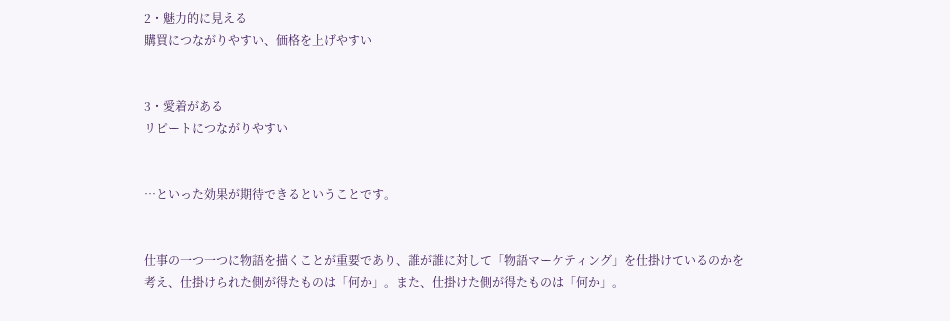2・魅力的に見える
購買につながりやすい、価格を上げやすい


3・愛着がある
リピートにつながりやすい


…といった効果が期待できるということです。


仕事の一つ一つに物語を描くことが重要であり、誰が誰に対して「物語マーケティング」を仕掛けているのかを考え、仕掛けられた側が得たものは「何か」。また、仕掛けた側が得たものは「何か」。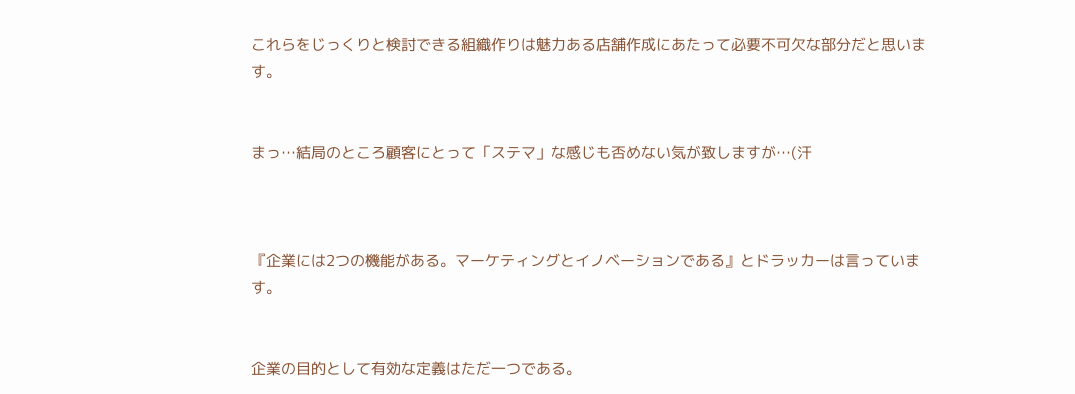これらをじっくりと検討できる組織作りは魅力ある店舗作成にあたって必要不可欠な部分だと思います。


まっ…結局のところ顧客にとって「ステマ」な感じも否めない気が致しますが…(汗



『企業には2つの機能がある。マーケティングとイノベーションである』とドラッカーは言っています。


企業の目的として有効な定義はただ一つである。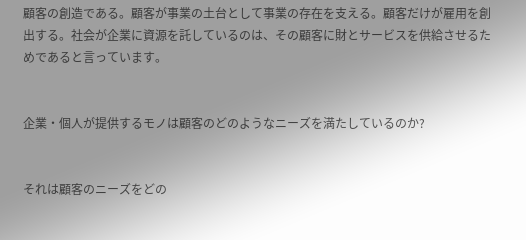顧客の創造である。顧客が事業の土台として事業の存在を支える。顧客だけが雇用を創出する。社会が企業に資源を託しているのは、その顧客に財とサービスを供給させるためであると言っています。


企業・個人が提供するモノは顧客のどのようなニーズを満たしているのか?


それは顧客のニーズをどの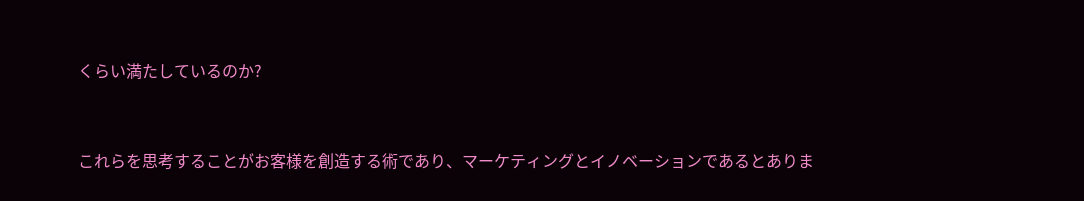くらい満たしているのか?


これらを思考することがお客様を創造する術であり、マーケティングとイノベーションであるとありま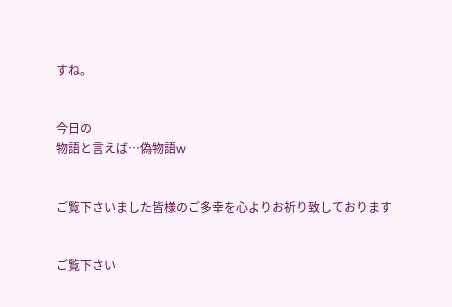すね。


今日の
物語と言えば…偽物語w


ご覧下さいました皆様のご多幸を心よりお祈り致しております


ご覧下さい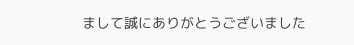まして誠にありがとうございました